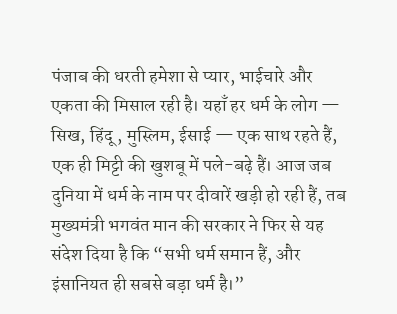पंजाब की धरती हमेशा से प्यार, भाईचारे और एकता की मिसाल रही है। यहाँ हर धर्म के लोग — सिख, हिंदू, मुस्लिम, ईसाई — एक साथ रहते हैं, एक ही मिट्टी की खुशबू में पले-बढ़े हैं। आज जब दुनिया में धर्म के नाम पर दीवारें खड़ी हो रही हैं, तब मुख्यमंत्री भगवंत मान की सरकार ने फिर से यह संदेश दिया है कि “सभी धर्म समान हैं, और इंसानियत ही सबसे बड़ा धर्म है।”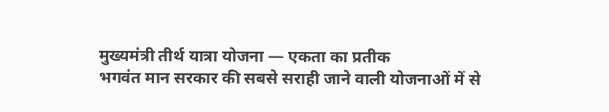मुख्यमंत्री तीर्थ यात्रा योजना — एकता का प्रतीक
भगवंत मान सरकार की सबसे सराही जाने वाली योजनाओं में से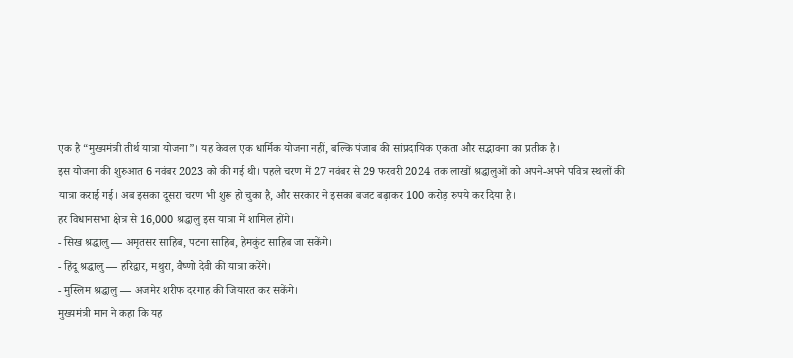एक है “मुख्यमंत्री तीर्थ यात्रा योजना”। यह केवल एक धार्मिक योजना नहीं, बल्कि पंजाब की सांप्रदायिक एकता और सद्भावना का प्रतीक है।
इस योजना की शुरुआत 6 नवंबर 2023 को की गई थी। पहले चरण में 27 नवंबर से 29 फरवरी 2024 तक लाखों श्रद्धालुओं को अपने-अपने पवित्र स्थलों की यात्रा कराई गई। अब इसका दूसरा चरण भी शुरू हो चुका है, और सरकार ने इसका बजट बढ़ाकर 100 करोड़ रुपये कर दिया है।
हर विधानसभा क्षेत्र से 16,000 श्रद्धालु इस यात्रा में शामिल होंगे।
- सिख श्रद्धालु — अमृतसर साहिब, पटना साहिब, हेमकुंट साहिब जा सकेंगे।
- हिंदू श्रद्धालु — हरिद्वार, मथुरा, वैष्णो देवी की यात्रा करेंगे।
- मुस्लिम श्रद्धालु — अजमेर शरीफ दरगाह की जियारत कर सकेंगे।
मुख्यमंत्री मान ने कहा कि यह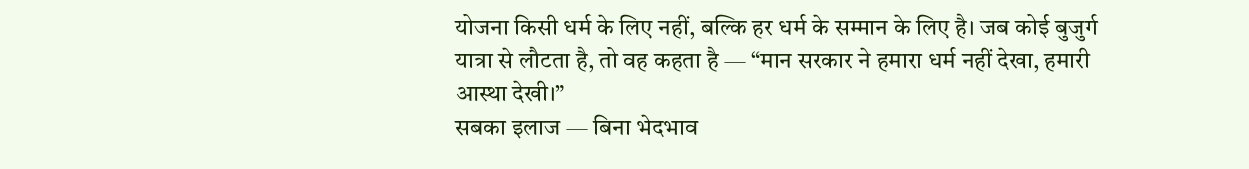योजना किसी धर्म के लिए नहीं, बल्कि हर धर्म के सम्मान के लिए है। जब कोई बुजुर्ग यात्रा से लौटता है, तो वह कहता है — “मान सरकार ने हमारा धर्म नहीं देखा, हमारी आस्था देखी।”
सबका इलाज — बिना भेदभाव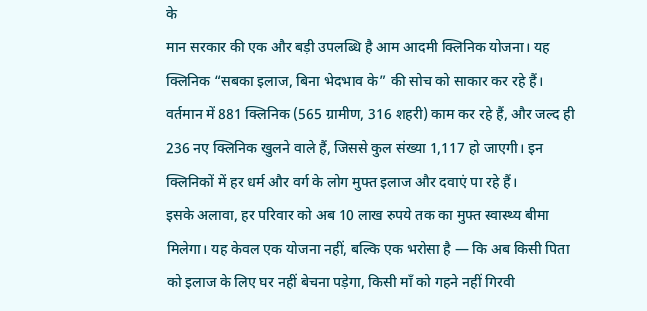के
मान सरकार की एक और बड़ी उपलब्धि है आम आदमी क्लिनिक योजना। यह क्लिनिक “सबका इलाज, बिना भेदभाव के” की सोच को साकार कर रहे हैं।
वर्तमान में 881 क्लिनिक (565 ग्रामीण, 316 शहरी) काम कर रहे हैं, और जल्द ही 236 नए क्लिनिक खुलने वाले हैं, जिससे कुल संख्या 1,117 हो जाएगी। इन क्लिनिकों में हर धर्म और वर्ग के लोग मुफ्त इलाज और दवाएं पा रहे हैं।
इसके अलावा, हर परिवार को अब 10 लाख रुपये तक का मुफ्त स्वास्थ्य बीमा मिलेगा। यह केवल एक योजना नहीं, बल्कि एक भरोसा है — कि अब किसी पिता को इलाज के लिए घर नहीं बेचना पड़ेगा, किसी माँ को गहने नहीं गिरवी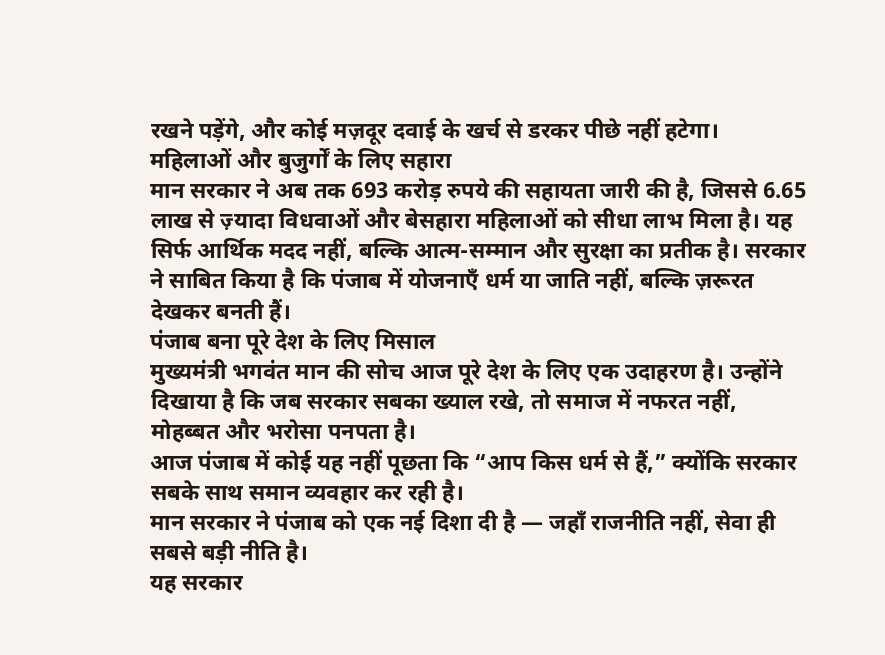रखने पड़ेंगे, और कोई मज़दूर दवाई के खर्च से डरकर पीछे नहीं हटेगा।
महिलाओं और बुजुर्गों के लिए सहारा
मान सरकार ने अब तक 693 करोड़ रुपये की सहायता जारी की है, जिससे 6.65 लाख से ज़्यादा विधवाओं और बेसहारा महिलाओं को सीधा लाभ मिला है। यह सिर्फ आर्थिक मदद नहीं, बल्कि आत्म-सम्मान और सुरक्षा का प्रतीक है। सरकार ने साबित किया है कि पंजाब में योजनाएँ धर्म या जाति नहीं, बल्कि ज़रूरत देखकर बनती हैं।
पंजाब बना पूरे देश के लिए मिसाल
मुख्यमंत्री भगवंत मान की सोच आज पूरे देश के लिए एक उदाहरण है। उन्होंने दिखाया है कि जब सरकार सबका ख्याल रखे, तो समाज में नफरत नहीं, मोहब्बत और भरोसा पनपता है।
आज पंजाब में कोई यह नहीं पूछता कि “आप किस धर्म से हैं,” क्योंकि सरकार सबके साथ समान व्यवहार कर रही है।
मान सरकार ने पंजाब को एक नई दिशा दी है — जहाँ राजनीति नहीं, सेवा ही सबसे बड़ी नीति है।
यह सरकार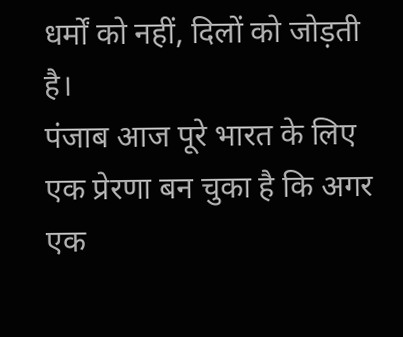धर्मों को नहीं, दिलों को जोड़ती है।
पंजाब आज पूरे भारत के लिए एक प्रेरणा बन चुका है कि अगर एक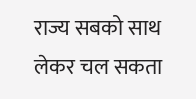राज्य सबको साथ लेकर चल सकता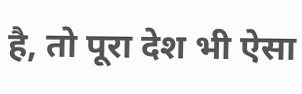है, तो पूरा देश भी ऐसा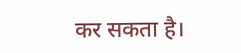कर सकता है।